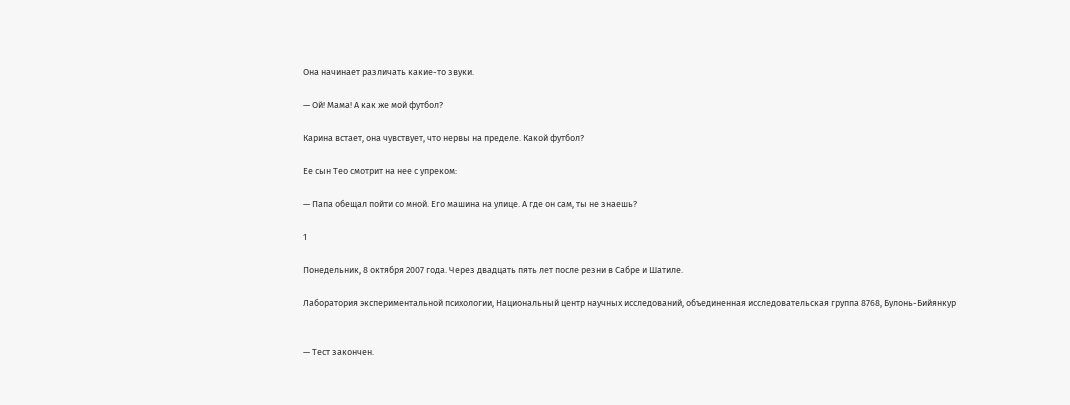Она начинает различать какие-то звуки.

— Ой! Мама! А как же мой футбол?

Карина встает, она чувствует, что нервы на пределе. Какой футбол?

Ее сын Тео смотрит на нее с упреком:

— Папа обещал пойти со мной. Его машина на улице. А где он сам, ты не знаешь?

1

Понедельник, 8 октября 2007 года. Через двадцать пять лет после резни в Сабре и Шатиле.

Лаборатория экспериментальной психологии, Национальный центр научных исследований, объединенная исследовательская группа 8768, Булонь-Бийянкур


— Тест закончен.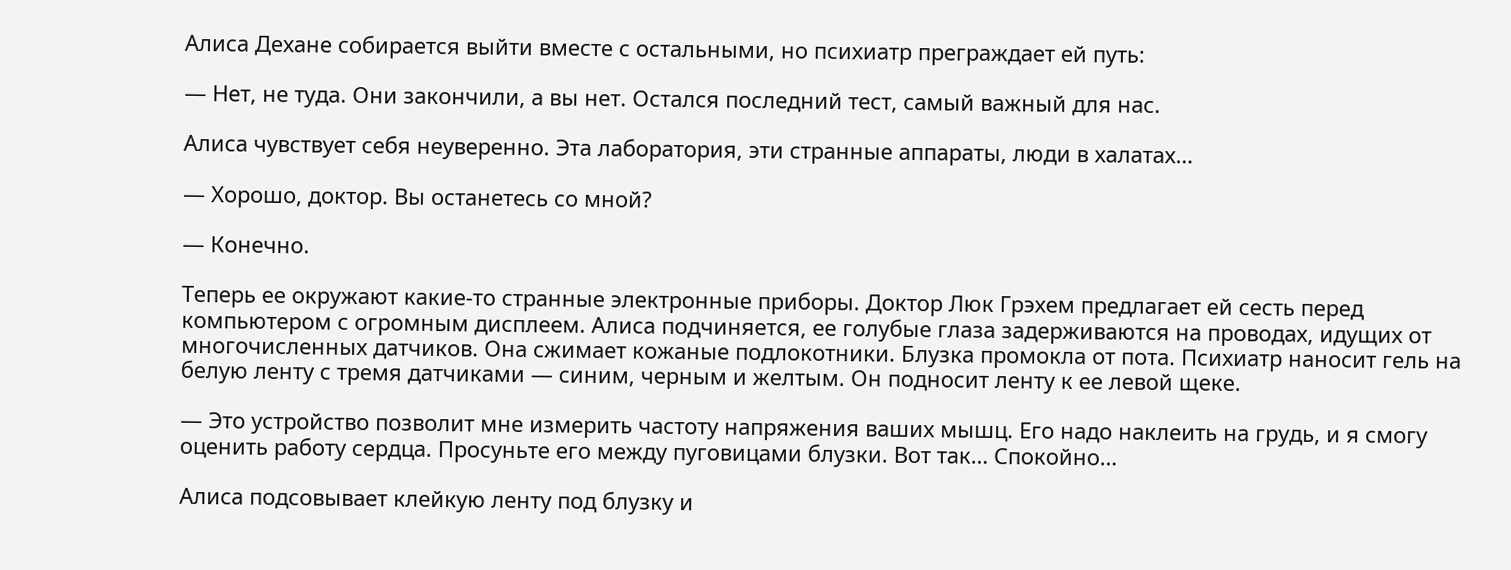Алиса Дехане собирается выйти вместе с остальными, но психиатр преграждает ей путь:

— Нет, не туда. Они закончили, а вы нет. Остался последний тест, самый важный для нас.

Алиса чувствует себя неуверенно. Эта лаборатория, эти странные аппараты, люди в халатах…

— Хорошо, доктор. Вы останетесь со мной?

— Конечно.

Теперь ее окружают какие-то странные электронные приборы. Доктор Люк Грэхем предлагает ей сесть перед компьютером с огромным дисплеем. Алиса подчиняется, ее голубые глаза задерживаются на проводах, идущих от многочисленных датчиков. Она сжимает кожаные подлокотники. Блузка промокла от пота. Психиатр наносит гель на белую ленту с тремя датчиками — синим, черным и желтым. Он подносит ленту к ее левой щеке.

— Это устройство позволит мне измерить частоту напряжения ваших мышц. Его надо наклеить на грудь, и я смогу оценить работу сердца. Просуньте его между пуговицами блузки. Вот так… Спокойно…

Алиса подсовывает клейкую ленту под блузку и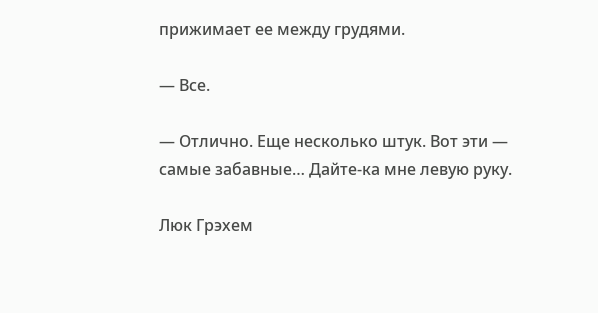прижимает ее между грудями.

— Все.

— Отлично. Еще несколько штук. Вот эти — самые забавные… Дайте-ка мне левую руку.

Люк Грэхем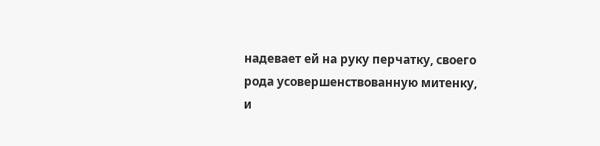надевает ей на руку перчатку, своего рода усовершенствованную митенку, и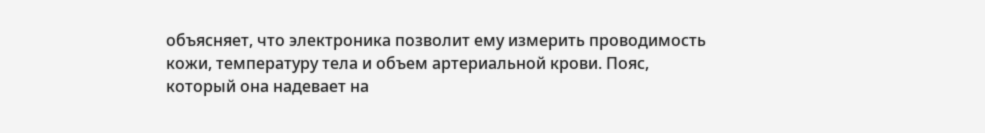объясняет, что электроника позволит ему измерить проводимость кожи, температуру тела и объем артериальной крови. Пояс, который она надевает на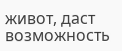живот, даст возможность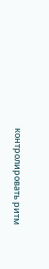контролировать ритм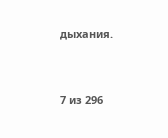дыхания.



7 из 296